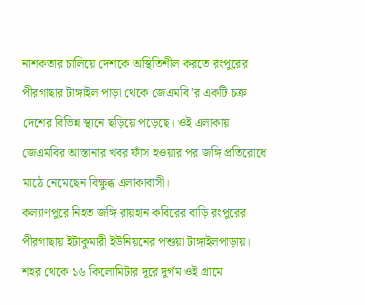নাশকতার চালিয়ে দেশকে অস্থিতিশীল করতে রংপুরের পীরগাছার টাঙ্গাইল পাড়া থেকে জেএমবি’র একটি চক্র দেশের বিভিন্ন স্থানে ছড়িয়ে পড়েছে। ওই এলাকায় জেএমবির আস্তানার খবর ফাঁস হওয়ার পর জঙ্গি প্রতিরোধে মাঠে নেমেছেন বিক্ষুব্ধ এলাকাবাসী।
কল্যাণপুরে নিহত জঙ্গি রায়হান কবিরের বাড়ি রংপুরের পীরগাছায় ইটাকুমারী ইউনিয়নের পশুয়া টাঙ্গাইলপাড়ায়। শহর থেকে ১৬ কিলোমিটার দূরে দুর্গম ওই গ্রামে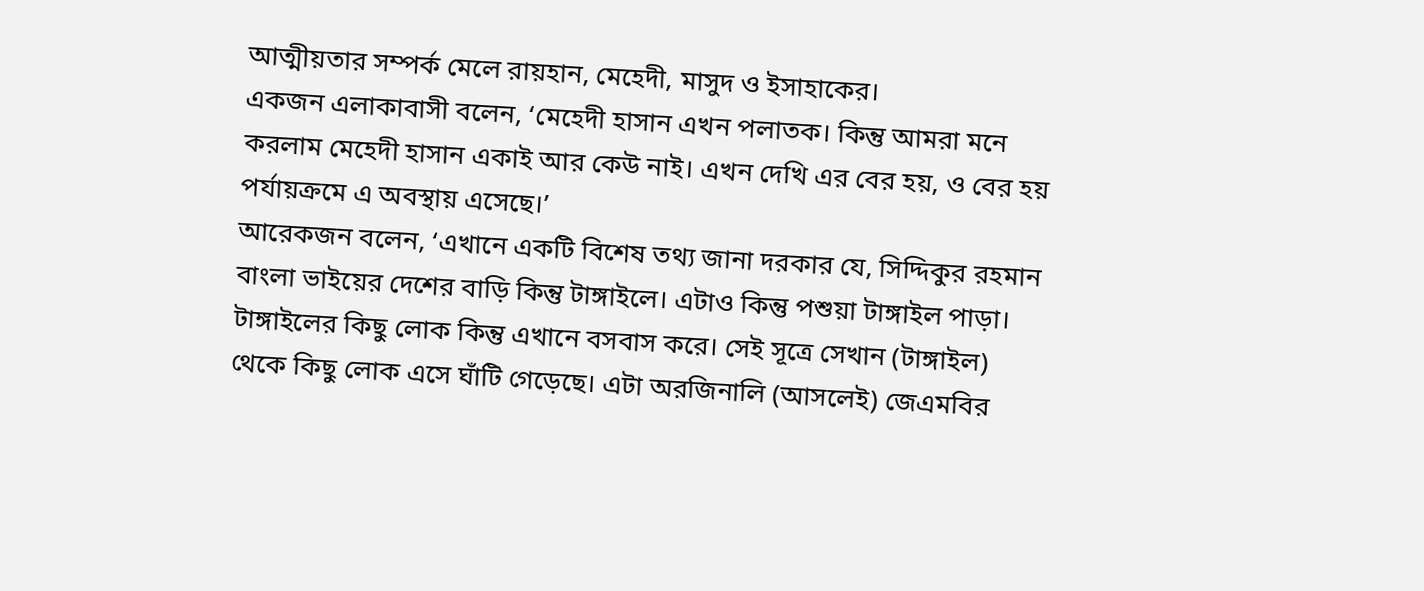আত্মীয়তার সম্পর্ক মেলে রায়হান, মেহেদী, মাসুদ ও ইসাহাকের।
একজন এলাকাবাসী বলেন, ‘মেহেদী হাসান এখন পলাতক। কিন্তু আমরা মনে করলাম মেহেদী হাসান একাই আর কেউ নাই। এখন দেখি এর বের হয়, ও বের হয় পর্যায়ক্রমে এ অবস্থায় এসেছে।’
আরেকজন বলেন, ‘এখানে একটি বিশেষ তথ্য জানা দরকার যে, সিদ্দিকুর রহমান বাংলা ভাইয়ের দেশের বাড়ি কিন্তু টাঙ্গাইলে। এটাও কিন্তু পশুয়া টাঙ্গাইল পাড়া। টাঙ্গাইলের কিছু লোক কিন্তু এখানে বসবাস করে। সেই সূত্রে সেখান (টাঙ্গাইল) থেকে কিছু লোক এসে ঘাঁটি গেড়েছে। এটা অরজিনালি (আসলেই) জেএমবির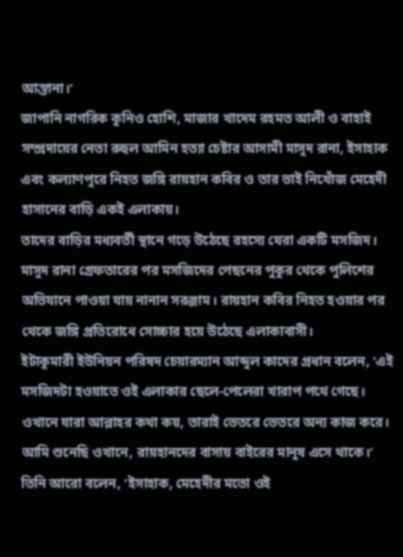আস্তানা।’
জাপানি নাগরিক কুনিও হোশি, মাজার খাদেম রহমত আলী ও বাহাই সম্প্রদায়ের নেতা রুহুল আমিন হত্যা চেষ্টার আসামী মাসুদ রানা, ইসাহাক এবং কল্যাণপুরে নিহত জঙ্গি রায়হান কবির ও তার ভাই নিখোঁজ মেহেদী হাসানের বাড়ি একই এলাকায়।
তাদের বাড়ির মধ্যবর্তী স্থানে গড়ে উঠেছে রহস্যে ঘেরা একটি মসজিদ। মাসুদ রানা গ্রেফতারের পর মসজিদের পেছনের পুকুর থেকে পুলিশের অভিযানে পাওয়া যায় নানান সরঞ্জাম। রায়হান কবির নিহত হওয়ার পর থেকে জঙ্গি প্রতিরোধে সোচ্চার হয়ে উঠেছে এলাকাবাসী।
ইটাকুমারী ইউনিয়ন পরিষদ চেয়ারম্যান আব্দুল কাদের প্রধান বলেন, ‘এই মসজিদটা হওয়াতে ওই এলাকার ছেলে-পেলেরা খারাপ পথে গেছে। ওখানে যারা আল্লাহর কথা কয়, তারাই ভেতরে ভেতরে অন্য কাজ করে। আমি শুনেছি ওখানে, রায়হানদের বাসায় বাইরের মানুষ এসে থাকে।’
তিনি আরো বলেন, ‘ইসাহাক, মেহেদীর মতো ওই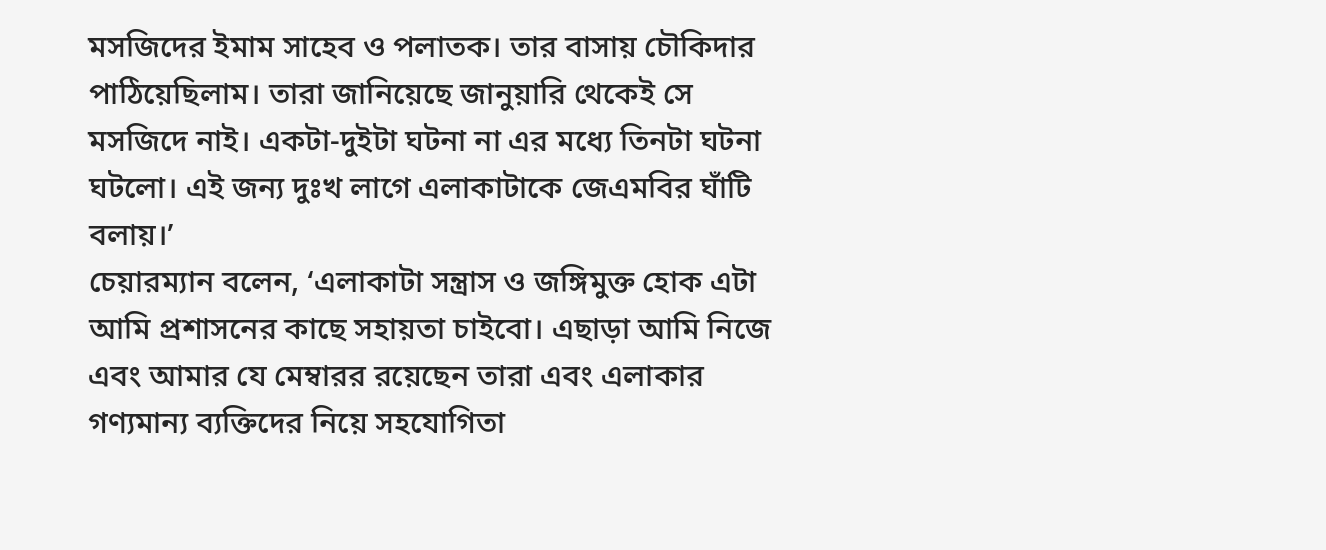মসজিদের ইমাম সাহেব ও পলাতক। তার বাসায় চৌকিদার পাঠিয়েছিলাম। তারা জানিয়েছে জানুয়ারি থেকেই সে মসজিদে নাই। একটা-দুইটা ঘটনা না এর মধ্যে তিনটা ঘটনা ঘটলো। এই জন্য দুঃখ লাগে এলাকাটাকে জেএমবির ঘাঁটি বলায়।’
চেয়ারম্যান বলেন, ‘এলাকাটা সন্ত্রাস ও জঙ্গিমুক্ত হোক এটা আমি প্রশাসনের কাছে সহায়তা চাইবো। এছাড়া আমি নিজে এবং আমার যে মেম্বারর রয়েছেন তারা এবং এলাকার গণ্যমান্য ব্যক্তিদের নিয়ে সহযোগিতা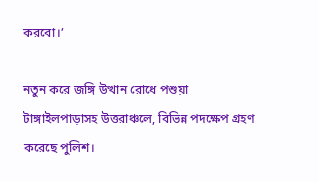করবো।’

নতুন করে জঙ্গি উত্থান রোধে পশুয়া টাঙ্গাইলপাড়াসহ উত্তরাঞ্চলে, বিভিন্ন পদক্ষেপ গ্রহণ করেছে পুলিশ।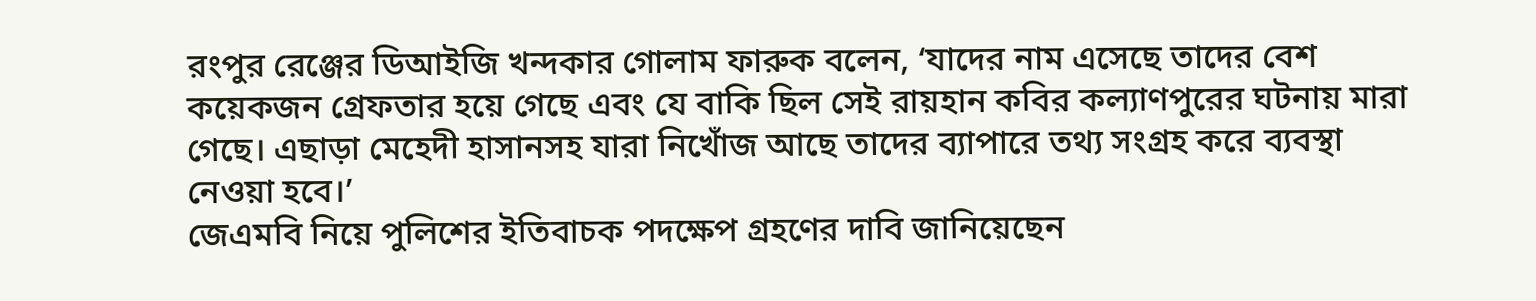রংপুর রেঞ্জের ডিআইজি খন্দকার গোলাম ফারুক বলেন, ‘যাদের নাম এসেছে তাদের বেশ কয়েকজন গ্রেফতার হয়ে গেছে এবং যে বাকি ছিল সেই রায়হান কবির কল্যাণপুরের ঘটনায় মারা গেছে। এছাড়া মেহেদী হাসানসহ যারা নিখোঁজ আছে তাদের ব্যাপারে তথ্য সংগ্রহ করে ব্যবস্থা নেওয়া হবে।’
জেএমবি নিয়ে পুলিশের ইতিবাচক পদক্ষেপ গ্রহণের দাবি জানিয়েছেন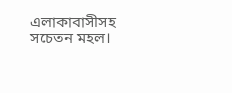এলাকাবাসীসহ সচেতন মহল।